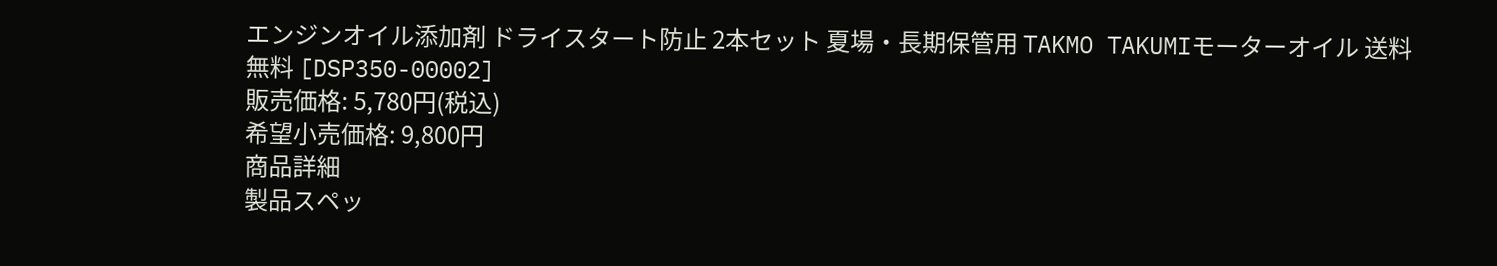エンジンオイル添加剤 ドライスタート防止 2本セット 夏場・長期保管用 TAKMO TAKUMIモーターオイル 送料無料 [DSP350-00002]
販売価格: 5,780円(税込)
希望小売価格: 9,800円
商品詳細
製品スペッ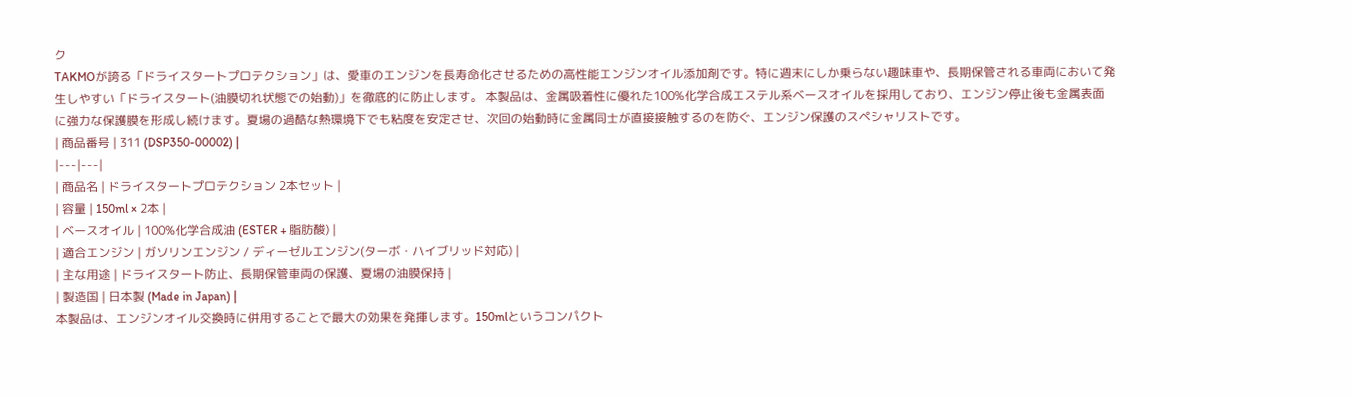ク
TAKMOが誇る「ドライスタートプロテクション」は、愛車のエンジンを長寿命化させるための高性能エンジンオイル添加剤です。特に週末にしか乗らない趣味車や、長期保管される車両において発生しやすい「ドライスタート(油膜切れ状態での始動)」を徹底的に防止します。 本製品は、金属吸着性に優れた100%化学合成エステル系ベースオイルを採用しており、エンジン停止後も金属表面に強力な保護膜を形成し続けます。夏場の過酷な熱環境下でも粘度を安定させ、次回の始動時に金属同士が直接接触するのを防ぐ、エンジン保護のスペシャリストです。
| 商品番号 | 311 (DSP350-00002) |
|---|---|
| 商品名 | ドライスタートプロテクション 2本セット |
| 容量 | 150ml × 2本 |
| ベースオイル | 100%化学合成油 (ESTER + 脂肪酸) |
| 適合エンジン | ガソリンエンジン / ディーゼルエンジン(ターボ・ハイブリッド対応) |
| 主な用途 | ドライスタート防止、長期保管車両の保護、夏場の油膜保持 |
| 製造国 | 日本製 (Made in Japan) |
本製品は、エンジンオイル交換時に併用することで最大の効果を発揮します。150mlというコンパクト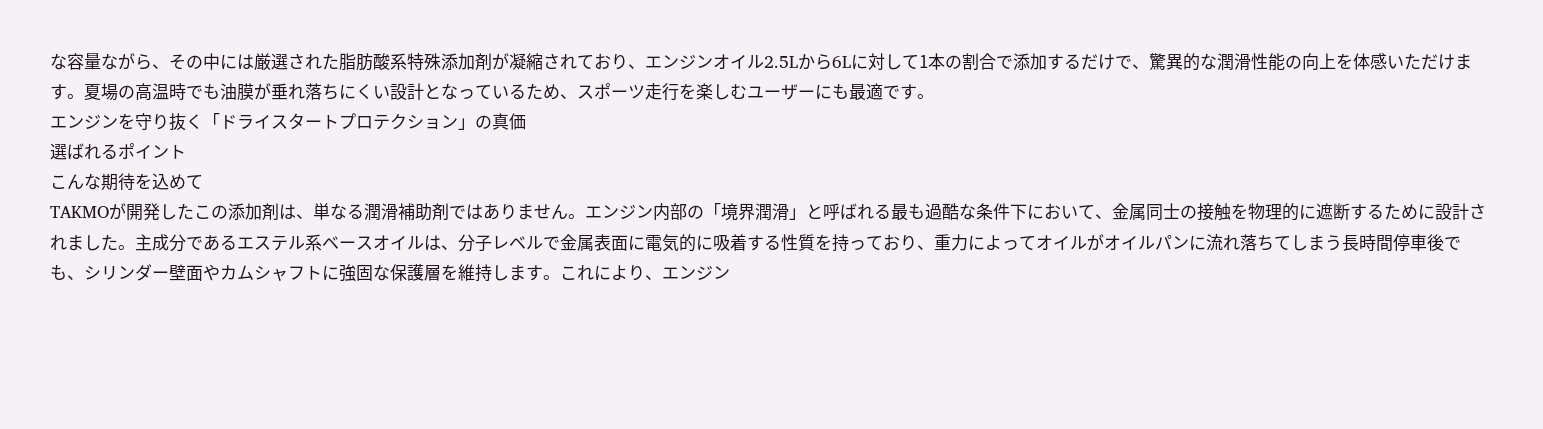な容量ながら、その中には厳選された脂肪酸系特殊添加剤が凝縮されており、エンジンオイル2.5Lから6Lに対して1本の割合で添加するだけで、驚異的な潤滑性能の向上を体感いただけます。夏場の高温時でも油膜が垂れ落ちにくい設計となっているため、スポーツ走行を楽しむユーザーにも最適です。
エンジンを守り抜く「ドライスタートプロテクション」の真価
選ばれるポイント
こんな期待を込めて
TAKMOが開発したこの添加剤は、単なる潤滑補助剤ではありません。エンジン内部の「境界潤滑」と呼ばれる最も過酷な条件下において、金属同士の接触を物理的に遮断するために設計されました。主成分であるエステル系ベースオイルは、分子レベルで金属表面に電気的に吸着する性質を持っており、重力によってオイルがオイルパンに流れ落ちてしまう長時間停車後でも、シリンダー壁面やカムシャフトに強固な保護層を維持します。これにより、エンジン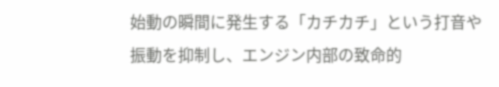始動の瞬間に発生する「カチカチ」という打音や振動を抑制し、エンジン内部の致命的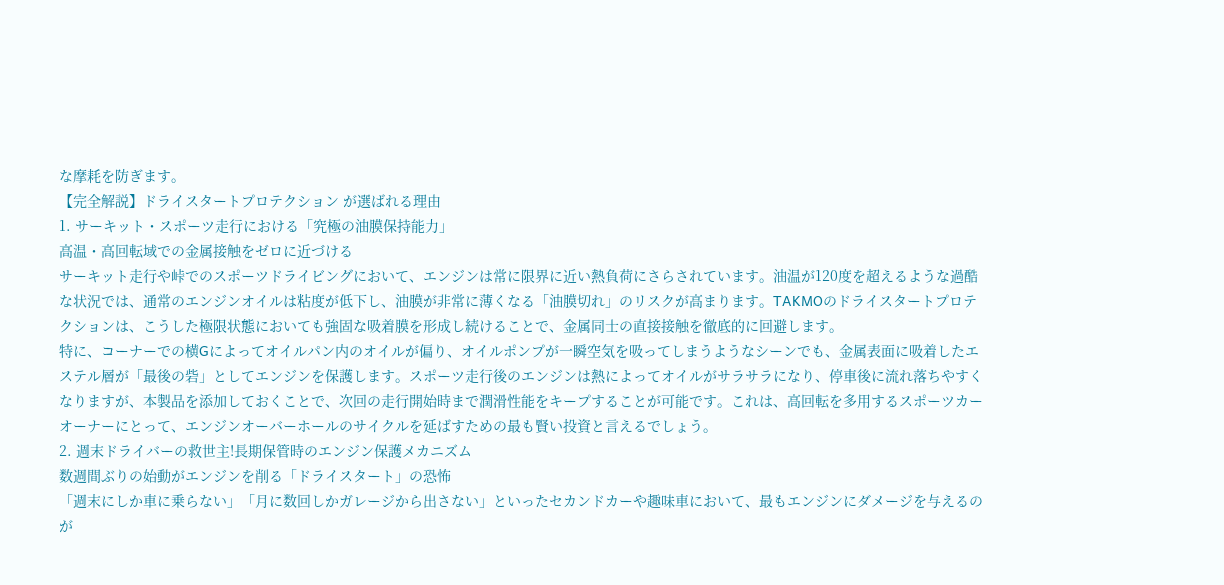な摩耗を防ぎます。
【完全解説】ドライスタートプロテクション が選ばれる理由
1. サーキット・スポーツ走行における「究極の油膜保持能力」
高温・高回転域での金属接触をゼロに近づける
サーキット走行や峠でのスポーツドライビングにおいて、エンジンは常に限界に近い熱負荷にさらされています。油温が120度を超えるような過酷な状況では、通常のエンジンオイルは粘度が低下し、油膜が非常に薄くなる「油膜切れ」のリスクが高まります。TAKMOのドライスタートプロテクションは、こうした極限状態においても強固な吸着膜を形成し続けることで、金属同士の直接接触を徹底的に回避します。
特に、コーナーでの横Gによってオイルパン内のオイルが偏り、オイルポンプが一瞬空気を吸ってしまうようなシーンでも、金属表面に吸着したエステル層が「最後の砦」としてエンジンを保護します。スポーツ走行後のエンジンは熱によってオイルがサラサラになり、停車後に流れ落ちやすくなりますが、本製品を添加しておくことで、次回の走行開始時まで潤滑性能をキープすることが可能です。これは、高回転を多用するスポーツカーオーナーにとって、エンジンオーバーホールのサイクルを延ばすための最も賢い投資と言えるでしょう。
2. 週末ドライバーの救世主!長期保管時のエンジン保護メカニズム
数週間ぶりの始動がエンジンを削る「ドライスタート」の恐怖
「週末にしか車に乗らない」「月に数回しかガレージから出さない」といったセカンドカーや趣味車において、最もエンジンにダメージを与えるのが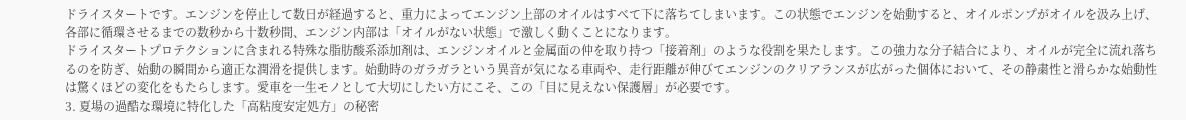ドライスタートです。エンジンを停止して数日が経過すると、重力によってエンジン上部のオイルはすべて下に落ちてしまいます。この状態でエンジンを始動すると、オイルポンプがオイルを汲み上げ、各部に循環させるまでの数秒から十数秒間、エンジン内部は「オイルがない状態」で激しく動くことになります。
ドライスタートプロテクションに含まれる特殊な脂肪酸系添加剤は、エンジンオイルと金属面の仲を取り持つ「接着剤」のような役割を果たします。この強力な分子結合により、オイルが完全に流れ落ちるのを防ぎ、始動の瞬間から適正な潤滑を提供します。始動時のガラガラという異音が気になる車両や、走行距離が伸びてエンジンのクリアランスが広がった個体において、その静粛性と滑らかな始動性は驚くほどの変化をもたらします。愛車を一生モノとして大切にしたい方にこそ、この「目に見えない保護層」が必要です。
3. 夏場の過酷な環境に特化した「高粘度安定処方」の秘密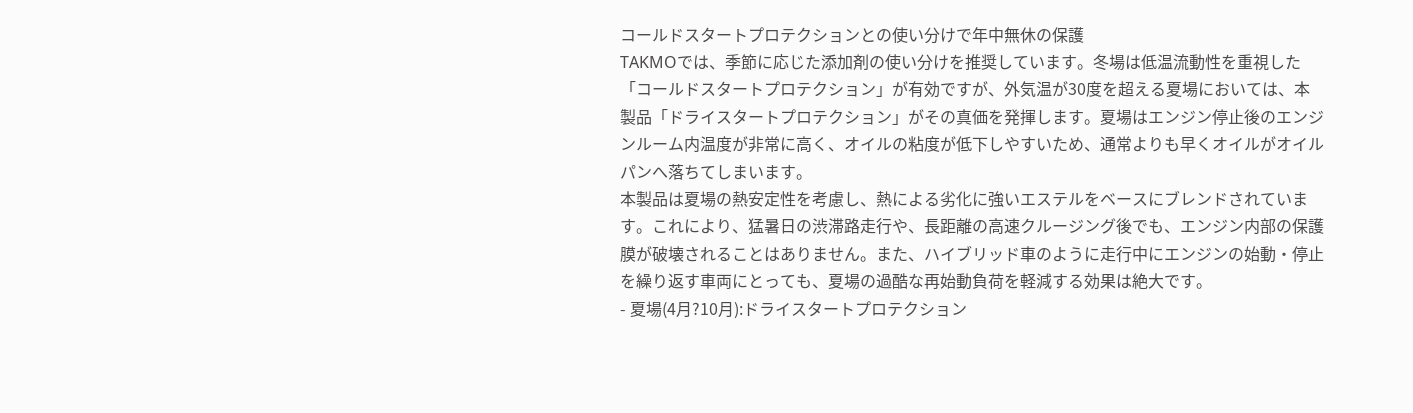コールドスタートプロテクションとの使い分けで年中無休の保護
TAKMOでは、季節に応じた添加剤の使い分けを推奨しています。冬場は低温流動性を重視した「コールドスタートプロテクション」が有効ですが、外気温が30度を超える夏場においては、本製品「ドライスタートプロテクション」がその真価を発揮します。夏場はエンジン停止後のエンジンルーム内温度が非常に高く、オイルの粘度が低下しやすいため、通常よりも早くオイルがオイルパンへ落ちてしまいます。
本製品は夏場の熱安定性を考慮し、熱による劣化に強いエステルをベースにブレンドされています。これにより、猛暑日の渋滞路走行や、長距離の高速クルージング後でも、エンジン内部の保護膜が破壊されることはありません。また、ハイブリッド車のように走行中にエンジンの始動・停止を繰り返す車両にとっても、夏場の過酷な再始動負荷を軽減する効果は絶大です。
- 夏場(4月?10月):ドライスタートプロテクション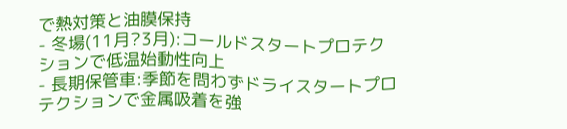で熱対策と油膜保持
- 冬場(11月?3月):コールドスタートプロテクションで低温始動性向上
- 長期保管車:季節を問わずドライスタートプロテクションで金属吸着を強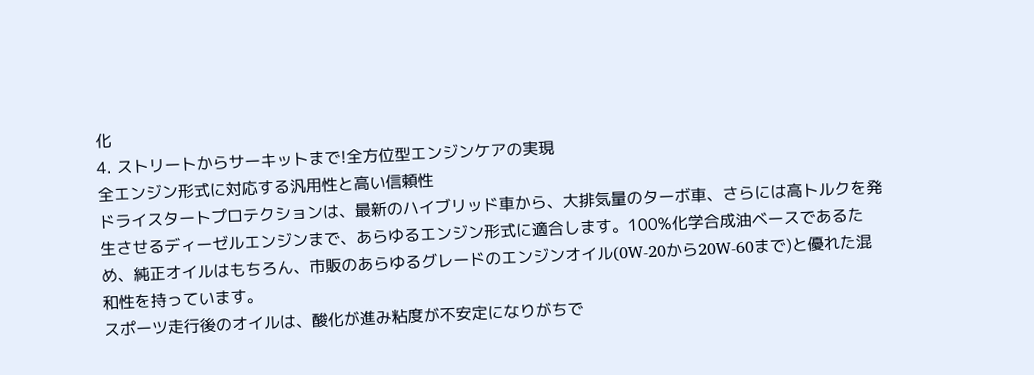化
4. ストリートからサーキットまで!全方位型エンジンケアの実現
全エンジン形式に対応する汎用性と高い信頼性
ドライスタートプロテクションは、最新のハイブリッド車から、大排気量のターボ車、さらには高トルクを発生させるディーゼルエンジンまで、あらゆるエンジン形式に適合します。100%化学合成油ベースであるため、純正オイルはもちろん、市販のあらゆるグレードのエンジンオイル(0W-20から20W-60まで)と優れた混和性を持っています。
スポーツ走行後のオイルは、酸化が進み粘度が不安定になりがちで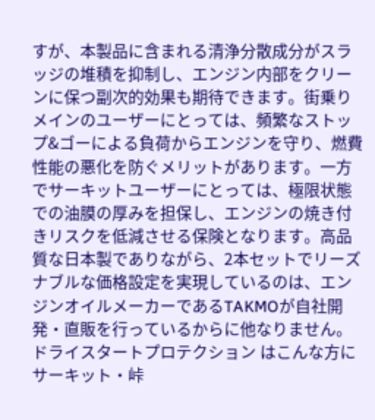すが、本製品に含まれる清浄分散成分がスラッジの堆積を抑制し、エンジン内部をクリーンに保つ副次的効果も期待できます。街乗りメインのユーザーにとっては、頻繁なストップ&ゴーによる負荷からエンジンを守り、燃費性能の悪化を防ぐメリットがあります。一方でサーキットユーザーにとっては、極限状態での油膜の厚みを担保し、エンジンの焼き付きリスクを低減させる保険となります。高品質な日本製でありながら、2本セットでリーズナブルな価格設定を実現しているのは、エンジンオイルメーカーであるTAKMOが自社開発・直販を行っているからに他なりません。
ドライスタートプロテクション はこんな方に
サーキット・峠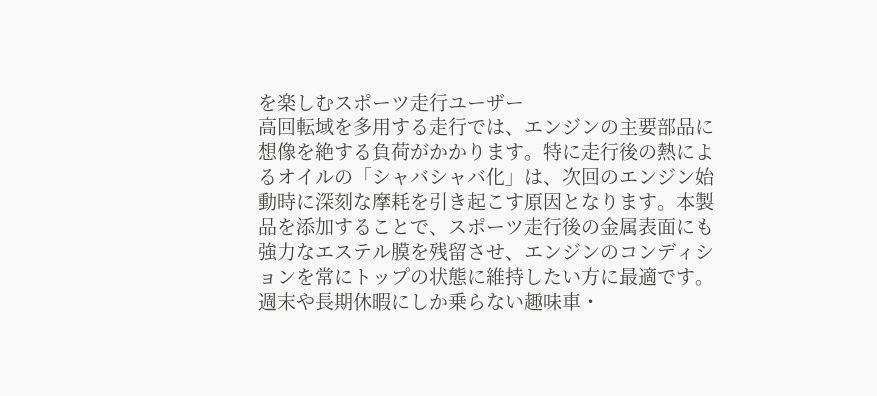を楽しむスポーツ走行ユーザー
高回転域を多用する走行では、エンジンの主要部品に想像を絶する負荷がかかります。特に走行後の熱によるオイルの「シャバシャバ化」は、次回のエンジン始動時に深刻な摩耗を引き起こす原因となります。本製品を添加することで、スポーツ走行後の金属表面にも強力なエステル膜を残留させ、エンジンのコンディションを常にトップの状態に維持したい方に最適です。
週末や長期休暇にしか乗らない趣味車・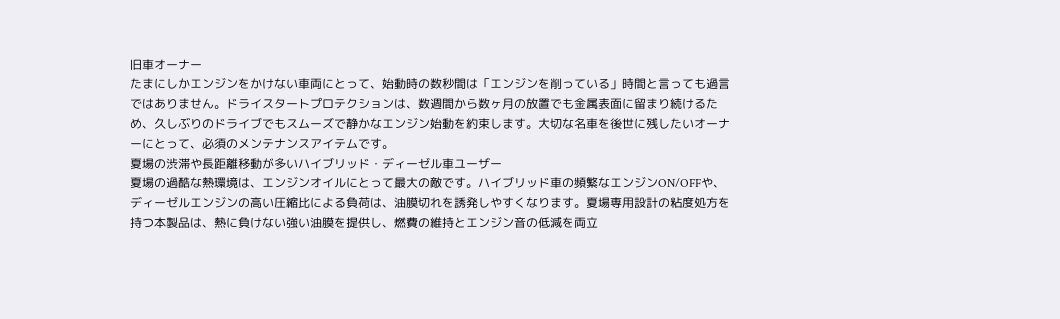旧車オーナー
たまにしかエンジンをかけない車両にとって、始動時の数秒間は「エンジンを削っている」時間と言っても過言ではありません。ドライスタートプロテクションは、数週間から数ヶ月の放置でも金属表面に留まり続けるため、久しぶりのドライブでもスムーズで静かなエンジン始動を約束します。大切な名車を後世に残したいオーナーにとって、必須のメンテナンスアイテムです。
夏場の渋滞や長距離移動が多いハイブリッド・ディーゼル車ユーザー
夏場の過酷な熱環境は、エンジンオイルにとって最大の敵です。ハイブリッド車の頻繁なエンジンON/OFFや、ディーゼルエンジンの高い圧縮比による負荷は、油膜切れを誘発しやすくなります。夏場専用設計の粘度処方を持つ本製品は、熱に負けない強い油膜を提供し、燃費の維持とエンジン音の低減を両立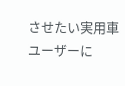させたい実用車ユーザーに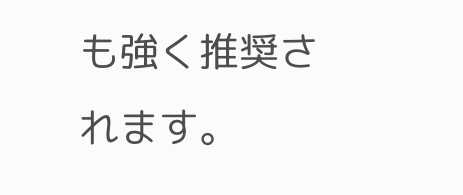も強く推奨されます。